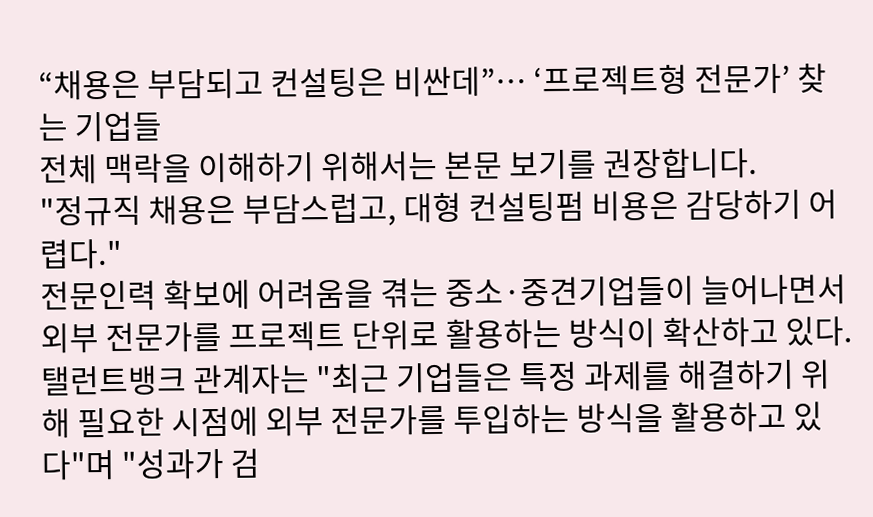“채용은 부담되고 컨설팅은 비싼데”… ‘프로젝트형 전문가’ 찾는 기업들
전체 맥락을 이해하기 위해서는 본문 보기를 권장합니다.
"정규직 채용은 부담스럽고, 대형 컨설팅펌 비용은 감당하기 어렵다."
전문인력 확보에 어려움을 겪는 중소·중견기업들이 늘어나면서 외부 전문가를 프로젝트 단위로 활용하는 방식이 확산하고 있다.
탤런트뱅크 관계자는 "최근 기업들은 특정 과제를 해결하기 위해 필요한 시점에 외부 전문가를 투입하는 방식을 활용하고 있다"며 "성과가 검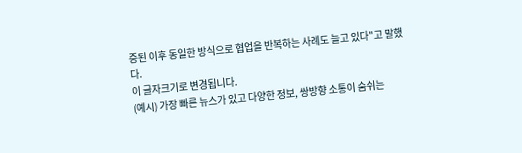증된 이후 동일한 방식으로 협업을 반복하는 사례도 늘고 있다"고 말했다.
이 글자크기로 변경됩니다.
(예시) 가장 빠른 뉴스가 있고 다양한 정보, 쌍방향 소통이 숨쉬는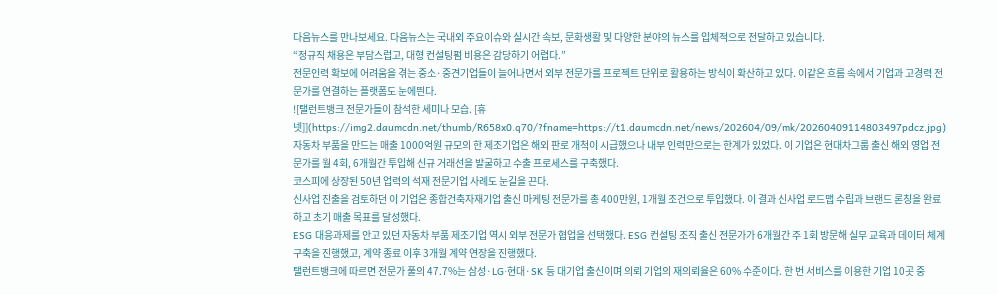다음뉴스를 만나보세요. 다음뉴스는 국내외 주요이슈와 실시간 속보, 문화생활 및 다양한 분야의 뉴스를 입체적으로 전달하고 있습니다.
“정규직 채용은 부담스럽고, 대형 컨설팅펌 비용은 감당하기 어렵다.”
전문인력 확보에 어려움을 겪는 중소·중견기업들이 늘어나면서 외부 전문가를 프로젝트 단위로 활용하는 방식이 확산하고 있다. 이같은 흐름 속에서 기업과 고경력 전문가를 연결하는 플랫폼도 눈에띈다.
![탤런트뱅크 전문가들이 참석한 세미나 모습. [휴넷]](https://img2.daumcdn.net/thumb/R658x0.q70/?fname=https://t1.daumcdn.net/news/202604/09/mk/20260409114803497pdcz.jpg)
자동차 부품을 만드는 매출 1000억원 규모의 한 제조기업은 해외 판로 개척이 시급했으나 내부 인력만으로는 한계가 있었다. 이 기업은 현대차그룹 출신 해외 영업 전문가를 월 4회, 6개월간 투입해 신규 거래선을 발굴하고 수출 프로세스를 구축했다.
코스피에 상장된 50년 업력의 석재 전문기업 사례도 눈길을 끈다.
신사업 진출을 검토하던 이 기업은 종합건축자재기업 출신 마케팅 전문가를 총 400만원, 1개월 조건으로 투입했다. 이 결과 신사업 로드맵 수립과 브랜드 론칭을 완료하고 초기 매출 목표를 달성했다.
ESG 대응과제를 안고 있던 자동차 부품 제조기업 역시 외부 전문가 협업을 선택했다. ESG 컨설팅 조직 출신 전문가가 6개월간 주 1회 방문해 실무 교육과 데이터 체계 구축을 진행했고, 계약 종료 이후 3개월 계약 연장을 진행했다.
탤런트뱅크에 따르면 전문가 풀의 47.7%는 삼성·LG·현대·SK 등 대기업 출신이며 의뢰 기업의 재의뢰율은 60% 수준이다. 한 번 서비스를 이용한 기업 10곳 중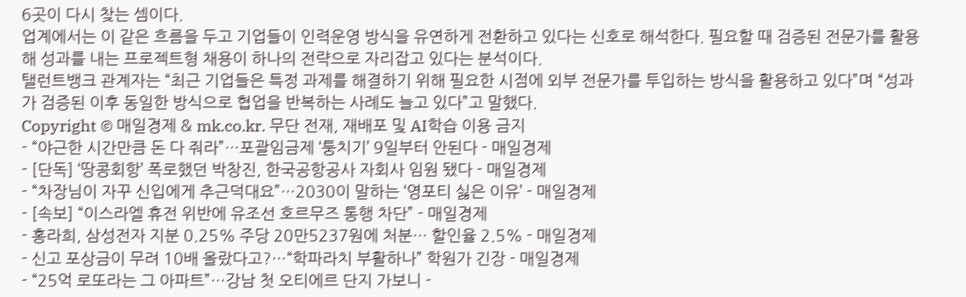6곳이 다시 찾는 셈이다.
업계에서는 이 같은 흐름을 두고 기업들이 인력운영 방식을 유연하게 전환하고 있다는 신호로 해석한다. 필요할 때 검증된 전문가를 활용해 성과를 내는 프로젝트형 채용이 하나의 전략으로 자리잡고 있다는 분석이다.
탤런트뱅크 관계자는 “최근 기업들은 특정 과제를 해결하기 위해 필요한 시점에 외부 전문가를 투입하는 방식을 활용하고 있다”며 “성과가 검증된 이후 동일한 방식으로 협업을 반복하는 사례도 늘고 있다”고 말했다.
Copyright © 매일경제 & mk.co.kr. 무단 전재, 재배포 및 AI학습 이용 금지
- “야근한 시간만큼 돈 다 줘라”…포괄임금제 ‘퉁치기’ 9일부터 안된다 - 매일경제
- [단독] ‘땅콩회항’ 폭로했던 박창진, 한국공항공사 자회사 임원 됐다 - 매일경제
- “차장님이 자꾸 신입에게 추근덕대요”…2030이 말하는 ‘영포티 싫은 이유’ - 매일경제
- [속보] “이스라엘 휴전 위반에 유조선 호르무즈 통행 차단” - 매일경제
- 홍라희, 삼성전자 지분 0.25% 주당 20만5237원에 처분… 할인율 2.5% - 매일경제
- 신고 포상금이 무려 10배 올랐다고?…“학파라치 부활하나” 학원가 긴장 - 매일경제
- “25억 로또라는 그 아파트”…강남 첫 오티에르 단지 가보니 -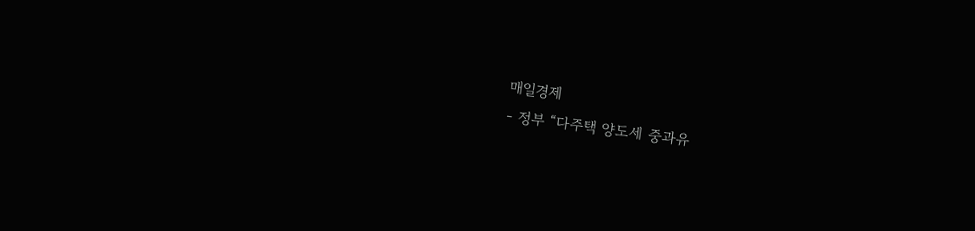매일경제
- 정부 “다주택 양도세 중과유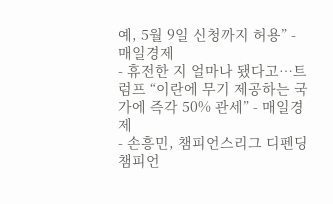예, 5월 9일 신청까지 허용” - 매일경제
- 휴전한 지 얼마나 됐다고…트럼프 “이란에 무기 제공하는 국가에 즉각 50% 관세” - 매일경제
- 손흥민, 챔피언스리그 디펜딩 챔피언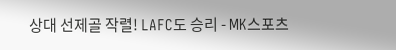상대 선제골 작렬! LAFC도 승리 - MK스포츠